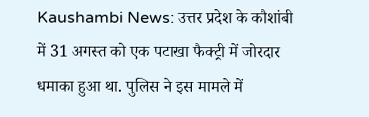Kaushambi News: उत्तर प्रदेश के कौशांबी में 31 अगस्त को एक पटाखा फैक्ट्री में जोरदार धमाका हुआ था. पुलिस ने इस मामले में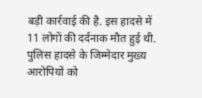बड़ी कार्रवाई की है. इस हादसे में 11 लोगों की दर्दनाक मौत हुई थी. पुलिस हादसे के जिम्मेदार मुख्य आरोपियों को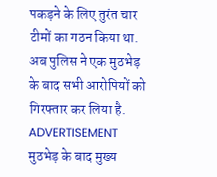पकड़ने के लिए तुरंत चार टीमों का गठन किया था. अब पुलिस ने एक मुठभेड़ के बाद सभी आरोपियों को गिरफ्तार कर लिया है.
ADVERTISEMENT
मुठभेड़ के बाद मुख्य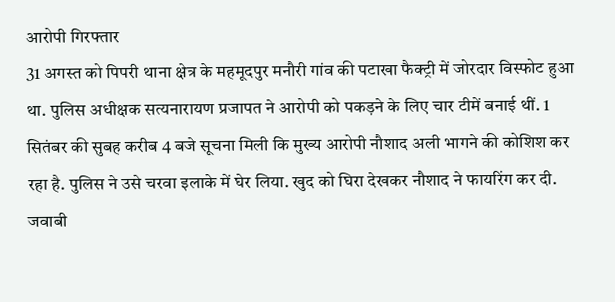आरोपी गिरफ्तार
31 अगस्त को पिपरी थाना क्षेत्र के महमूदपुर मनौरी गांव की पटाखा फैक्ट्री में जोरदार विस्फोट हुआ था. पुलिस अधीक्षक सत्यनारायण प्रजापत ने आरोपी को पकड़ने के लिए चार टीमें बनाई थीं. 1 सितंबर की सुबह करीब 4 बजे सूचना मिली कि मुख्य आरोपी नौशाद अली भागने की कोशिश कर रहा है. पुलिस ने उसे चरवा इलाके में घेर लिया. खुद को घिरा देखकर नौशाद ने फायरिंग कर दी. जवाबी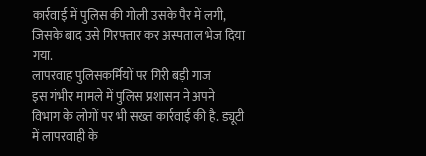कार्रवाई में पुलिस की गोली उसके पैर में लगी, जिसके बाद उसे गिरफ्तार कर अस्पताल भेज दिया गया.
लापरवाह पुलिसकर्मियों पर गिरी बड़ी गाज
इस गंभीर मामले में पुलिस प्रशासन ने अपने विभाग के लोगों पर भी सख्त कार्रवाई की है. ड्यूटी में लापरवाही के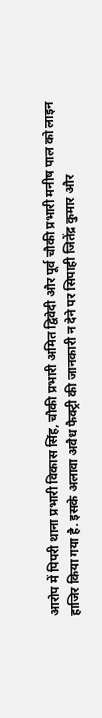आरोप में पिपरी थाना प्रभारी विकास सिंह, चौकी प्रभारी अमित द्विवेदी और पूर्व चौकी प्रभारी मनीष पाल को लाइन हाजिर किया गया है. इसके अलावा अवैध फैक्ट्री की जानकारी न देने पर सिपाही जितेंद्र कुमार और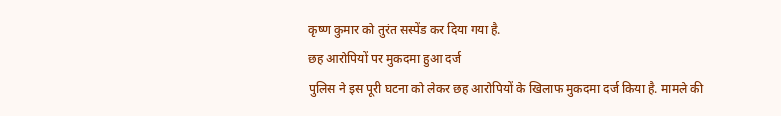कृष्ण कुमार को तुरंत सस्पेंड कर दिया गया है.
छह आरोपियों पर मुकदमा हुआ दर्ज
पुलिस ने इस पूरी घटना को लेकर छह आरोपियों के खिलाफ मुकदमा दर्ज किया है. मामले की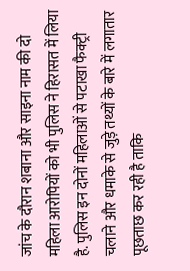जांच के दौरान शबाना और साइना नाम की दो महिला आरोपियों को भी पुलिस ने हिरासत में लिया है. पुलिस इन दोनों महिलाओं से पटाखा फैक्ट्री चलाने और धमाके से जुड़े तथ्यों के बारे में लगातार पूछताछ कर रही है ताकि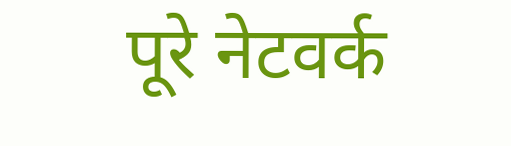पूरे नेटवर्क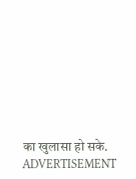का खुलासा हो सके.
ADVERTISEMENT